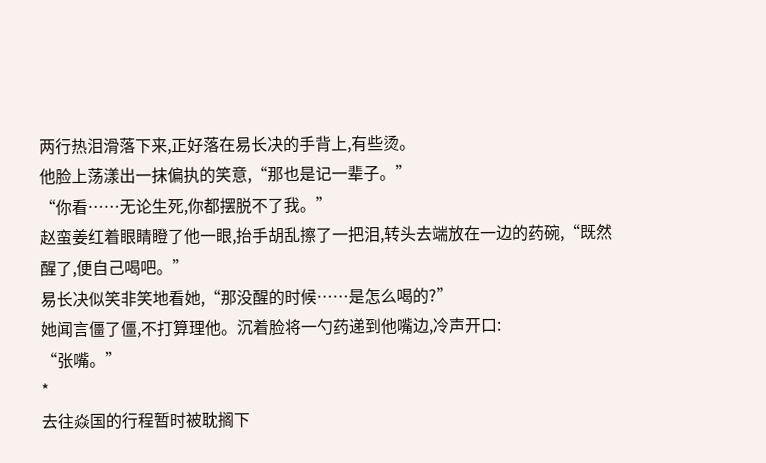两行热泪滑落下来,正好落在易长决的手背上,有些烫。
他脸上荡漾出一抹偏执的笑意,“那也是记一辈子。”
“你看……无论生死,你都摆脱不了我。”
赵蛮姜红着眼睛瞪了他一眼,抬手胡乱擦了一把泪,转头去端放在一边的药碗,“既然醒了,便自己喝吧。”
易长决似笑非笑地看她,“那没醒的时候……是怎么喝的?”
她闻言僵了僵,不打算理他。沉着脸将一勺药递到他嘴边,冷声开口:
“张嘴。”
*
去往焱国的行程暂时被耽搁下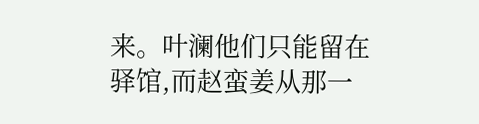来。叶澜他们只能留在驿馆,而赵蛮姜从那一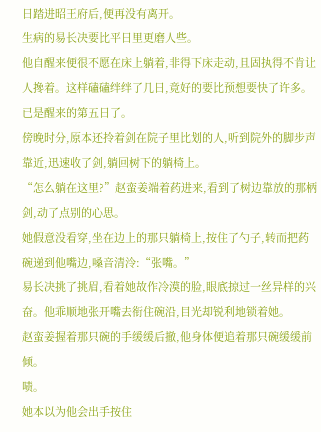日踏进昭王府后,便再没有离开。
生病的易长决要比平日里更磨人些。
他自醒来便很不愿在床上躺着,非得下床走动,且固执得不肯让人搀着。这样磕磕绊绊了几日,竟好的要比预想要快了许多。
已是醒来的第五日了。
傍晚时分,原本还拎着剑在院子里比划的人,听到院外的脚步声靠近,迅速收了剑,躺回树下的躺椅上。
“怎么躺在这里?”赵蛮姜端着药进来,看到了树边靠放的那柄剑,动了点别的心思。
她假意没看穿,坐在边上的那只躺椅上,按住了勺子,转而把药碗递到他嘴边,嗓音清泠:“张嘴。”
易长决挑了挑眉,看着她故作冷漠的脸,眼底掠过一丝异样的兴奋。他乖顺地张开嘴去衔住碗沿,目光却锐利地锁着她。
赵蛮姜握着那只碗的手缓缓后撤,他身体便追着那只碗缓缓前倾。
啧。
她本以为他会出手按住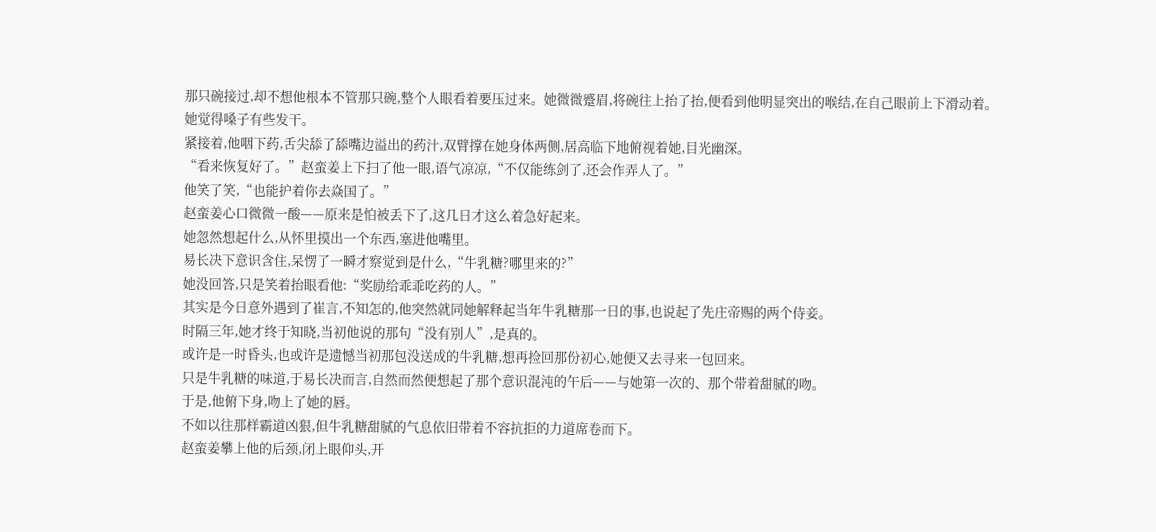那只碗接过,却不想他根本不管那只碗,整个人眼看着要压过来。她微微蹙眉,将碗往上抬了抬,便看到他明显突出的喉结,在自己眼前上下滑动着。
她觉得嗓子有些发干。
紧接着,他咽下药,舌尖舔了舔嘴边溢出的药汁,双臂撑在她身体两侧,居高临下地俯视着她,目光幽深。
“看来恢复好了。”赵蛮姜上下扫了他一眼,语气凉凉,“不仅能练剑了,还会作弄人了。”
他笑了笑,“也能护着你去焱国了。”
赵蛮姜心口微微一酸——原来是怕被丢下了,这几日才这么着急好起来。
她忽然想起什么,从怀里摸出一个东西,塞进他嘴里。
易长决下意识含住,呆愣了一瞬才察觉到是什么,“牛乳糖?哪里来的?”
她没回答,只是笑着抬眼看他:“奖励给乖乖吃药的人。”
其实是今日意外遇到了崔言,不知怎的,他突然就同她解释起当年牛乳糖那一日的事,也说起了先庄帝赐的两个侍妾。
时隔三年,她才终于知晓,当初他说的那句“没有别人”,是真的。
或许是一时昏头,也或许是遗憾当初那包没送成的牛乳糖,想再捡回那份初心,她便又去寻来一包回来。
只是牛乳糖的味道,于易长决而言,自然而然便想起了那个意识混沌的午后——与她第一次的、那个带着甜腻的吻。
于是,他俯下身,吻上了她的唇。
不如以往那样霸道凶狠,但牛乳糖甜腻的气息依旧带着不容抗拒的力道席卷而下。
赵蛮姜攀上他的后颈,闭上眼仰头,开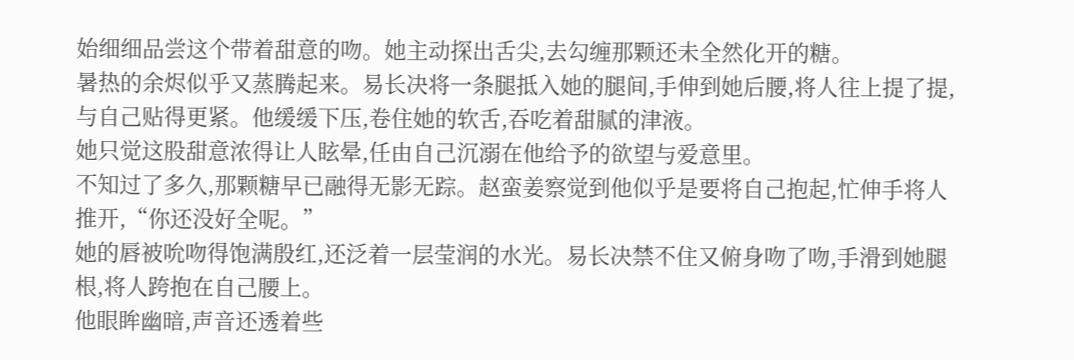始细细品尝这个带着甜意的吻。她主动探出舌尖,去勾缠那颗还未全然化开的糖。
暑热的余烬似乎又蒸腾起来。易长决将一条腿抵入她的腿间,手伸到她后腰,将人往上提了提,与自己贴得更紧。他缓缓下压,卷住她的软舌,吞吃着甜腻的津液。
她只觉这股甜意浓得让人眩晕,任由自己沉溺在他给予的欲望与爱意里。
不知过了多久,那颗糖早已融得无影无踪。赵蛮姜察觉到他似乎是要将自己抱起,忙伸手将人推开,“你还没好全呢。”
她的唇被吮吻得饱满殷红,还泛着一层莹润的水光。易长决禁不住又俯身吻了吻,手滑到她腿根,将人跨抱在自己腰上。
他眼眸幽暗,声音还透着些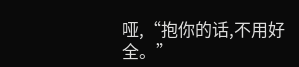哑,“抱你的话,不用好全。”